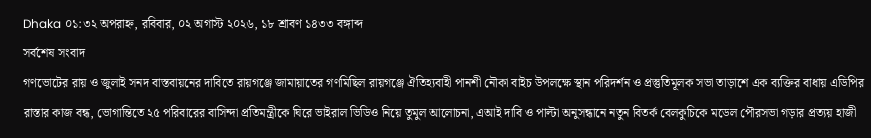Dhaka ০১:৩২ অপরাহ্ন, রবিবার, ০২ অগাস্ট ২০২৬, ১৮ শ্রাবণ ১৪৩৩ বঙ্গাব্দ
সর্বশেষ সংবাদ
গণভোটের রায় ও জুলাই সনদ বাস্তবায়নের দাবিতে রায়গঞ্জে জামায়াতের গণমিছিল রায়গঞ্জে ঐতিহ্যবাহী পানশী নৌকা বাইচ উপলক্ষে স্থান পরিদর্শন ও প্রস্তুতিমূলক সভা তাড়াশে এক ব্যক্তির বাধায় এডিপির রাস্তার কাজ বন্ধ, ভোগান্তিতে ২৫ পরিবারের বাসিন্দা প্রতিমন্ত্রীকে ঘিরে ভাইরাল ভিডিও নিয়ে তুমুল আলোচনা, এআই দাবি ও পাল্টা অনুসন্ধানে নতুন বিতর্ক বেলকুচিকে মডেল পৌরসভা গড়ার প্রত্যয় হাজী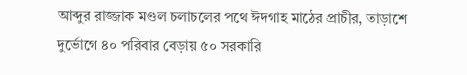আব্দুর রাজ্জাক মণ্ডল চলাচলের পথে ঈদগাহ মাঠের প্রাচীর, তাড়াশে দুর্ভোগে ৪০ পরিবার বেড়ায় ৫০ সরকারি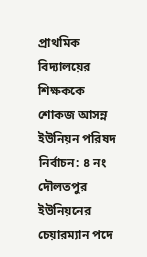প্রাথমিক বিদ্যালয়ের শিক্ষককে শোকজ আসন্ন ইউনিয়ন পরিষদ নির্বাচন: ৪ নং দৌলতপুর ইউনিয়নের চেয়ারম্যান পদে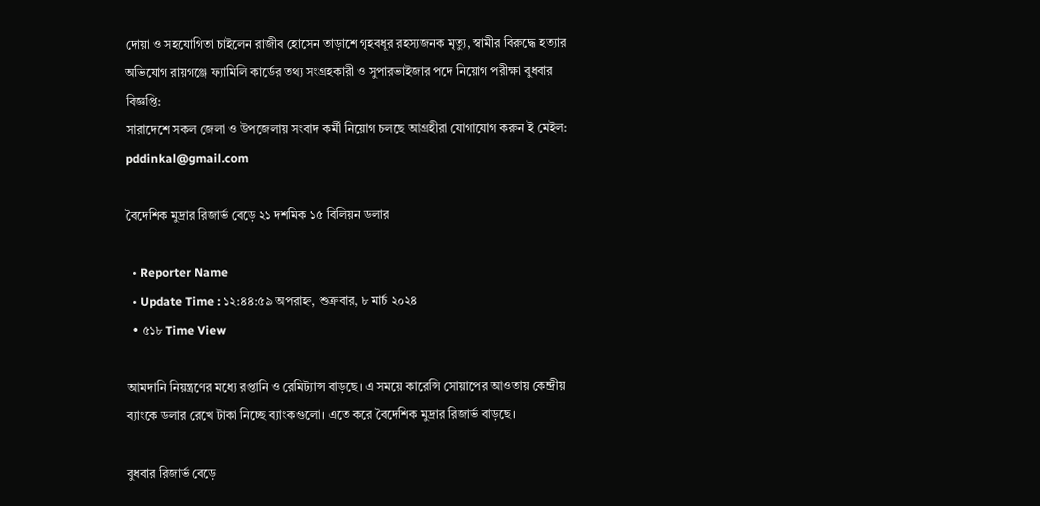দোয়া ও সহযোগিতা চাইলেন রাজীব হোসেন তাড়াশে গৃহবধূর রহস্যজনক মৃত্যু, স্বামীর বিরুদ্ধে হত্যার অভিযোগ রায়গঞ্জে ফ্যামিলি কার্ডের তথ্য সংগ্রহকারী ও সুপারভাইজার পদে নিয়োগ পরীক্ষা বুধবার
বিজ্ঞপ্তি:
সারাদেশে সকল জেলা ও উপজেলায় সংবাদ কর্মী নিয়োগ চলছে আগ্রহীরা যোগাযোগ করুন ই মেইল: pddinkal@gmail.com

বৈদেশিক মুদ্রার রিজার্ভ বেড়ে ২১ দশমিক ১৫ বিলিয়ন ডলার

  • Reporter Name
  • Update Time : ১২:৪৪:৫৯ অপরাহ্ন, শুক্রবার, ৮ মার্চ ২০২৪
  • ৫১৮ Time View

আমদানি নিয়ন্ত্রণের মধ্যে রপ্তানি ও রেমিট্যান্স বাড়ছে। এ সময়ে কারেন্সি সোয়াপের আওতায় কেন্দ্রীয় ব্যাংকে ডলার রেখে টাকা নিচ্ছে ব্যাংকগুলো। এতে করে বৈদেশিক মুদ্রার রিজার্ভ বাড়ছে।

বুধবার রিজার্ভ বেড়ে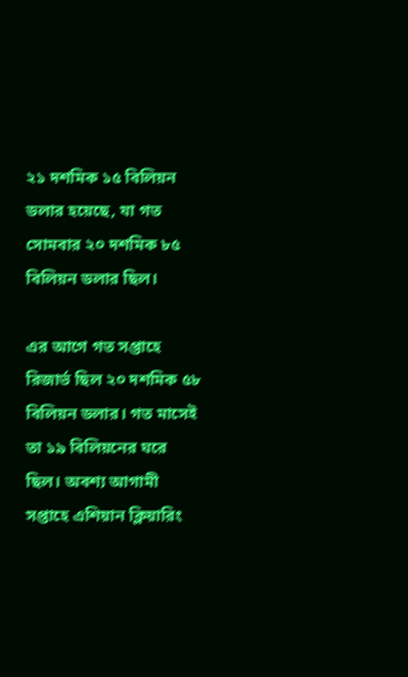২১ দশমিক ১৫ বিলিয়ন ডলার হয়েছে, যা গত সোমবার ২০ দশমিক ৮৫ বিলিয়ন ডলার ছিল।

এর আগে গত সপ্তাহে রিজার্ভ ছিল ২০ দশমিক ৫৮ বিলিয়ন ডলার। গত মাসেই তা ১৯ বিলিয়নের ঘরে ছিল। অবশ্য আগামী সপ্তাহে এশিয়ান ক্লিয়ারিং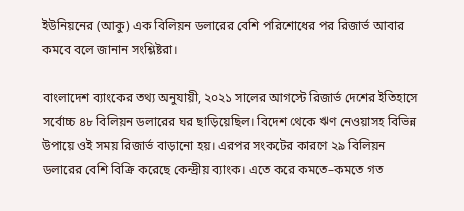ইউনিয়নের (আকু) এক বিলিয়ন ডলারের বেশি পরিশোধের পর রিজার্ভ আবার কমবে বলে জানান সংশ্লিষ্টরা।

বাংলাদেশ ব্যাংকের তথ্য অনুযায়ী, ২০২১ সালের আগস্টে রিজার্ভ দেশের ইতিহাসে সর্বোচ্চ ৪৮ বিলিয়ন ডলারের ঘর ছাড়িয়েছিল। বিদেশ থেকে ঋণ নেওয়াসহ বিভিন্ন উপায়ে ওই সময় রিজার্ভ বাড়ানো হয়। এরপর সংকটের কারণে ২৯ বিলিয়ন ডলারের বেশি বিক্রি করেছে কেন্দ্রীয় ব্যাংক। এতে করে কমতে–কমতে গত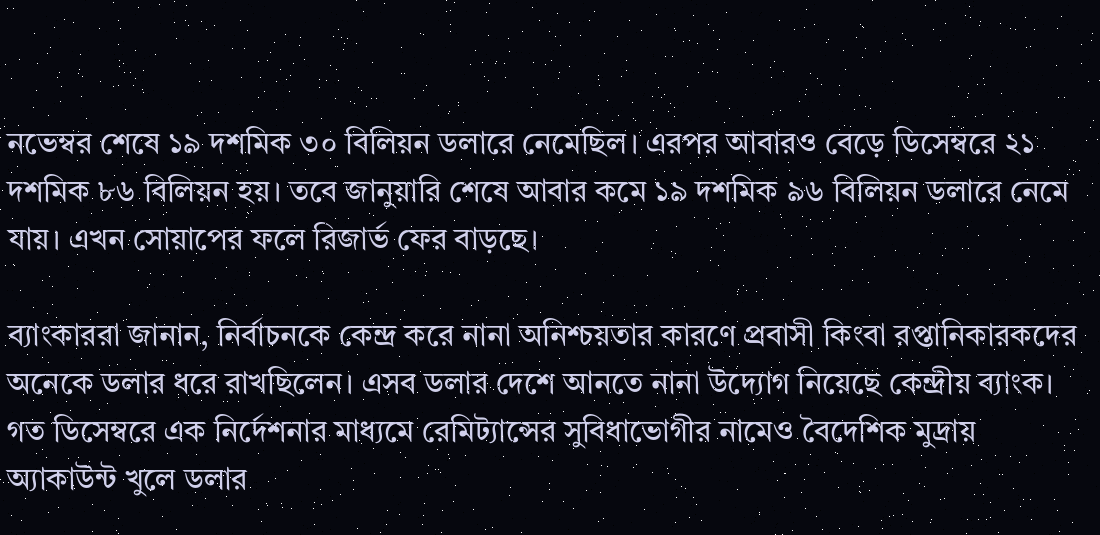নভেম্বর শেষে ১৯ দশমিক ৩০ বিলিয়ন ডলারে নেমেছিল। এরপর আবারও বেড়ে ডিসেম্বরে ২১ দশমিক ৮৬ বিলিয়ন হয়। তবে জানুয়ারি শেষে আবার কমে ১৯ দশমিক ৯৬ বিলিয়ন ডলারে নেমে যায়। এখন সোয়াপের ফলে রিজার্ভ ফের বাড়ছে।

ব্যাংকাররা জানান, নির্বাচনকে কেন্দ্র করে নানা অনিশ্চয়তার কারণে প্রবাসী কিংবা রপ্তানিকারকদের অনেকে ডলার ধরে রাখছিলেন। এসব ডলার দেশে আনতে নানা উদ্যোগ নিয়েছে কেন্দ্রীয় ব্যাংক। গত ডিসেম্বরে এক নির্দেশনার মাধ্যমে রেমিট্যান্সের সুবিধাভোগীর নামেও বৈদেশিক মুদ্রায় অ্যাকাউন্ট খুলে ডলার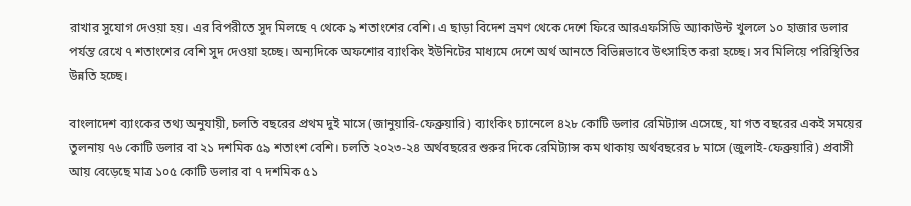রাখার সুযোগ দেওয়া হয়। এর বিপরীতে সুদ মিলছে ৭ থেকে ৯ শতাংশের বেশি। এ ছাড়া বিদেশ ভ্রমণ থেকে দেশে ফিরে আরএফসিডি অ্যাকাউন্ট খুললে ১০ হাজার ডলার পর্যন্ত রেখে ৭ শতাংশের বেশি সুদ দেওয়া হচ্ছে। অন্যদিকে অফশোর ব্যাংকিং ইউনিটের মাধ্যমে দেশে অর্থ আনতে বিভিন্নভাবে উৎসাহিত করা হচ্ছে। সব মিলিয়ে পরিস্থিতির উন্নতি হচ্ছে।

বাংলাদেশ ব্যাংকের তথ্য অনুযায়ী, চলতি বছরের প্রথম দুই মাসে (জানুয়ারি-ফেব্রুয়ারি) ব্যাংকিং চ্যানেলে ৪২৮ কোটি ডলার রেমিট্যান্স এসেছে, যা গত বছরের একই সময়ের তুলনায় ৭৬ কোটি ডলার বা ২১ দশমিক ৫৯ শতাংশ বেশি। চলতি ২০২৩-২৪ অর্থবছরের শুরুর দিকে রেমিট্যান্স কম থাকায় অর্থবছরের ৮ মাসে (জুলাই-ফেব্রুয়ারি) প্রবাসী আয় বেড়েছে মাত্র ১০৫ কোটি ডলার বা ৭ দশমিক ৫১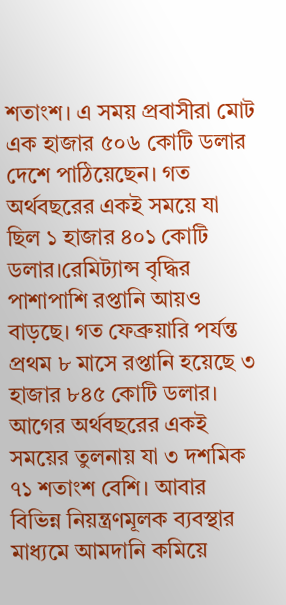শতাংশ। এ সময় প্রবাসীরা মোট এক হাজার ৫০৬ কোটি ডলার দেশে পাঠিয়েছেন। গত অর্থবছরের একই সময়ে যা ছিল ১ হাজার ৪০১ কোটি ডলার।রেমিট্যান্স বৃদ্ধির পাশাপাশি রপ্তানি আয়ও বাড়ছে। গত ফেব্রুয়ারি পর্যন্ত প্রথম ৮ মাসে রপ্তানি হয়েছে ৩ হাজার ৮৪৫ কোটি ডলার। আগের অর্থবছরের একই সময়ের তুলনায় যা ৩ দশমিক ৭১ শতাংশ বেশি। আবার বিভিন্ন নিয়ন্ত্রণমূলক ব্যবস্থার মাধ্যমে আমদানি কমিয়ে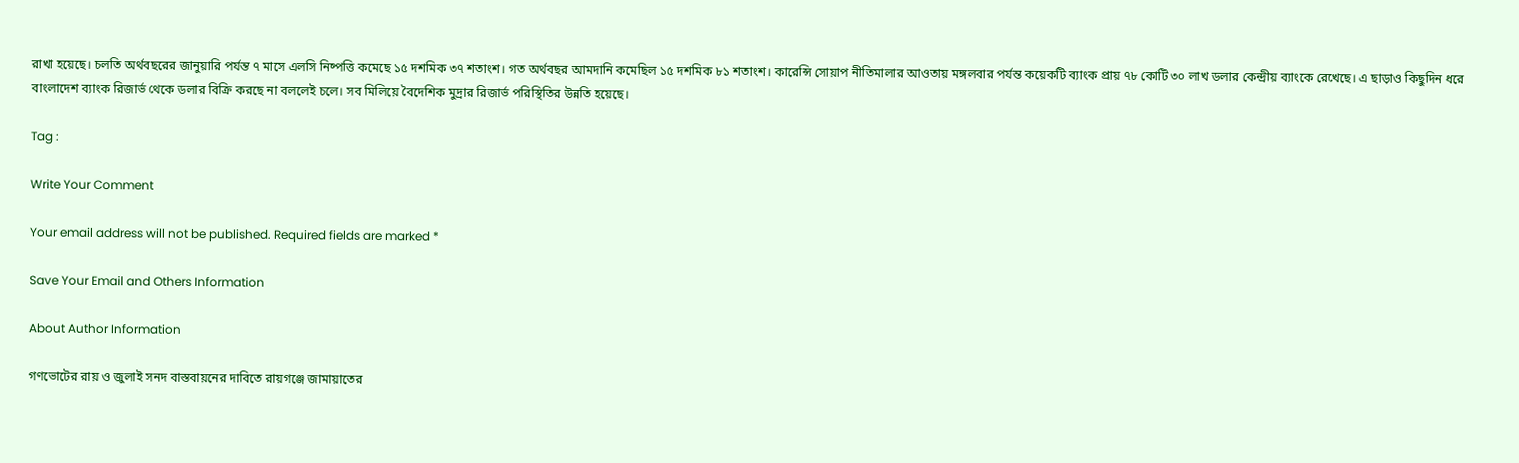রাখা হয়েছে। চলতি অর্থবছরের জানুয়ারি পর্যন্ত ৭ মাসে এলসি নিষ্পত্তি কমেছে ১৫ দশমিক ৩৭ শতাংশ। গত অর্থবছর আমদানি কমেছিল ১৫ দশমিক ৮১ শতাংশ। কারেন্সি সোয়াপ নীতিমালার আওতায় মঙ্গলবার পর্যন্ত কয়েকটি ব্যাংক প্রায় ৭৮ কোটি ৩০ লাখ ডলার কেন্দ্রীয় ব্যাংকে রেখেছে। এ ছাড়াও কিছুদিন ধরে বাংলাদেশ ব্যাংক রিজার্ভ থেকে ডলার বিক্রি করছে না বললেই চলে। সব মিলিয়ে বৈদেশিক মুদ্রার রিজার্ভ পরিস্থিতির উন্নতি হয়েছে।

Tag :

Write Your Comment

Your email address will not be published. Required fields are marked *

Save Your Email and Others Information

About Author Information

গণভোটের রায় ও জুলাই সনদ বাস্তবায়নের দাবিতে রায়গঞ্জে জামায়াতের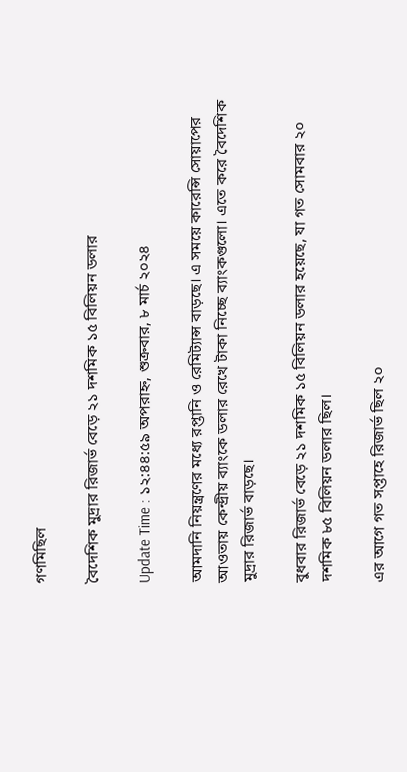গণমিছিল

বৈদেশিক মুদ্রার রিজার্ভ বেড়ে ২১ দশমিক ১৫ বিলিয়ন ডলার

Update Time : ১২:৪৪:৫৯ অপরাহ্ন, শুক্রবার, ৮ মার্চ ২০২৪

আমদানি নিয়ন্ত্রণের মধ্যে রপ্তানি ও রেমিট্যান্স বাড়ছে। এ সময়ে কারেন্সি সোয়াপের আওতায় কেন্দ্রীয় ব্যাংকে ডলার রেখে টাকা নিচ্ছে ব্যাংকগুলো। এতে করে বৈদেশিক মুদ্রার রিজার্ভ বাড়ছে।

বুধবার রিজার্ভ বেড়ে ২১ দশমিক ১৫ বিলিয়ন ডলার হয়েছে, যা গত সোমবার ২০ দশমিক ৮৫ বিলিয়ন ডলার ছিল।

এর আগে গত সপ্তাহে রিজার্ভ ছিল ২০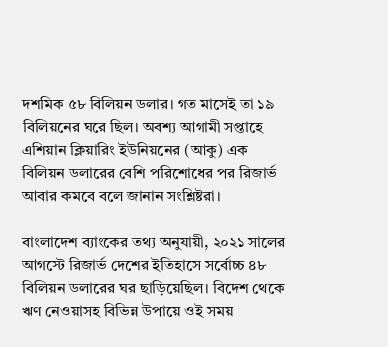দশমিক ৫৮ বিলিয়ন ডলার। গত মাসেই তা ১৯ বিলিয়নের ঘরে ছিল। অবশ্য আগামী সপ্তাহে এশিয়ান ক্লিয়ারিং ইউনিয়নের (আকু) এক বিলিয়ন ডলারের বেশি পরিশোধের পর রিজার্ভ আবার কমবে বলে জানান সংশ্লিষ্টরা।

বাংলাদেশ ব্যাংকের তথ্য অনুযায়ী, ২০২১ সালের আগস্টে রিজার্ভ দেশের ইতিহাসে সর্বোচ্চ ৪৮ বিলিয়ন ডলারের ঘর ছাড়িয়েছিল। বিদেশ থেকে ঋণ নেওয়াসহ বিভিন্ন উপায়ে ওই সময়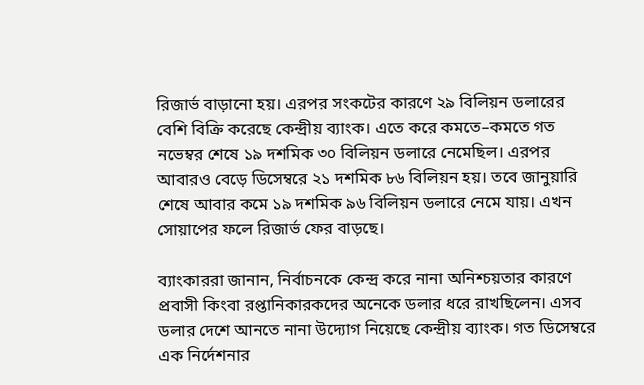রিজার্ভ বাড়ানো হয়। এরপর সংকটের কারণে ২৯ বিলিয়ন ডলারের বেশি বিক্রি করেছে কেন্দ্রীয় ব্যাংক। এতে করে কমতে–কমতে গত নভেম্বর শেষে ১৯ দশমিক ৩০ বিলিয়ন ডলারে নেমেছিল। এরপর আবারও বেড়ে ডিসেম্বরে ২১ দশমিক ৮৬ বিলিয়ন হয়। তবে জানুয়ারি শেষে আবার কমে ১৯ দশমিক ৯৬ বিলিয়ন ডলারে নেমে যায়। এখন সোয়াপের ফলে রিজার্ভ ফের বাড়ছে।

ব্যাংকাররা জানান, নির্বাচনকে কেন্দ্র করে নানা অনিশ্চয়তার কারণে প্রবাসী কিংবা রপ্তানিকারকদের অনেকে ডলার ধরে রাখছিলেন। এসব ডলার দেশে আনতে নানা উদ্যোগ নিয়েছে কেন্দ্রীয় ব্যাংক। গত ডিসেম্বরে এক নির্দেশনার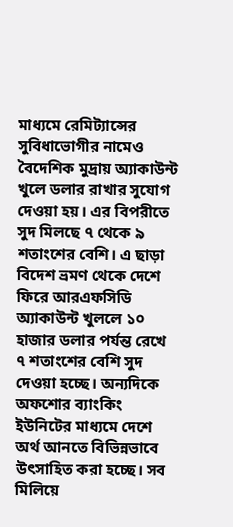মাধ্যমে রেমিট্যান্সের সুবিধাভোগীর নামেও বৈদেশিক মুদ্রায় অ্যাকাউন্ট খুলে ডলার রাখার সুযোগ দেওয়া হয়। এর বিপরীতে সুদ মিলছে ৭ থেকে ৯ শতাংশের বেশি। এ ছাড়া বিদেশ ভ্রমণ থেকে দেশে ফিরে আরএফসিডি অ্যাকাউন্ট খুললে ১০ হাজার ডলার পর্যন্ত রেখে ৭ শতাংশের বেশি সুদ দেওয়া হচ্ছে। অন্যদিকে অফশোর ব্যাংকিং ইউনিটের মাধ্যমে দেশে অর্থ আনতে বিভিন্নভাবে উৎসাহিত করা হচ্ছে। সব মিলিয়ে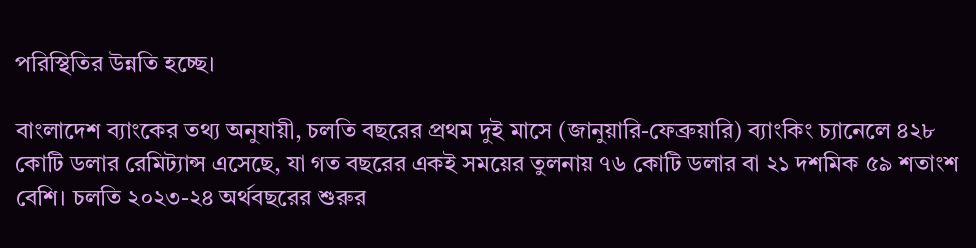পরিস্থিতির উন্নতি হচ্ছে।

বাংলাদেশ ব্যাংকের তথ্য অনুযায়ী, চলতি বছরের প্রথম দুই মাসে (জানুয়ারি-ফেব্রুয়ারি) ব্যাংকিং চ্যানেলে ৪২৮ কোটি ডলার রেমিট্যান্স এসেছে, যা গত বছরের একই সময়ের তুলনায় ৭৬ কোটি ডলার বা ২১ দশমিক ৫৯ শতাংশ বেশি। চলতি ২০২৩-২৪ অর্থবছরের শুরুর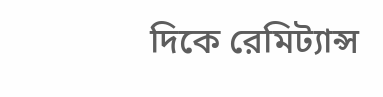দিকে রেমিট্যান্স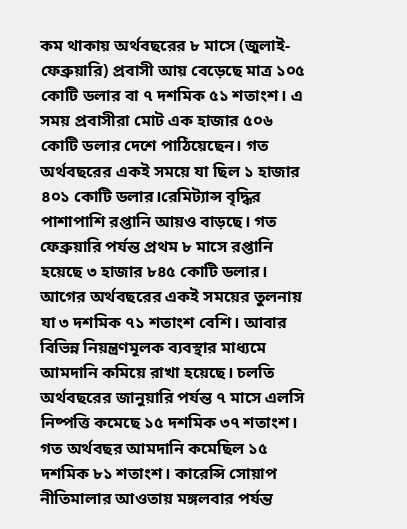কম থাকায় অর্থবছরের ৮ মাসে (জুলাই-ফেব্রুয়ারি) প্রবাসী আয় বেড়েছে মাত্র ১০৫ কোটি ডলার বা ৭ দশমিক ৫১ শতাংশ। এ সময় প্রবাসীরা মোট এক হাজার ৫০৬ কোটি ডলার দেশে পাঠিয়েছেন। গত অর্থবছরের একই সময়ে যা ছিল ১ হাজার ৪০১ কোটি ডলার।রেমিট্যান্স বৃদ্ধির পাশাপাশি রপ্তানি আয়ও বাড়ছে। গত ফেব্রুয়ারি পর্যন্ত প্রথম ৮ মাসে রপ্তানি হয়েছে ৩ হাজার ৮৪৫ কোটি ডলার। আগের অর্থবছরের একই সময়ের তুলনায় যা ৩ দশমিক ৭১ শতাংশ বেশি। আবার বিভিন্ন নিয়ন্ত্রণমূলক ব্যবস্থার মাধ্যমে আমদানি কমিয়ে রাখা হয়েছে। চলতি অর্থবছরের জানুয়ারি পর্যন্ত ৭ মাসে এলসি নিষ্পত্তি কমেছে ১৫ দশমিক ৩৭ শতাংশ। গত অর্থবছর আমদানি কমেছিল ১৫ দশমিক ৮১ শতাংশ। কারেন্সি সোয়াপ নীতিমালার আওতায় মঙ্গলবার পর্যন্ত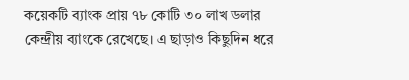কয়েকটি ব্যাংক প্রায় ৭৮ কোটি ৩০ লাখ ডলার কেন্দ্রীয় ব্যাংকে রেখেছে। এ ছাড়াও কিছুদিন ধরে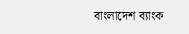বাংলাদেশ ব্যাংক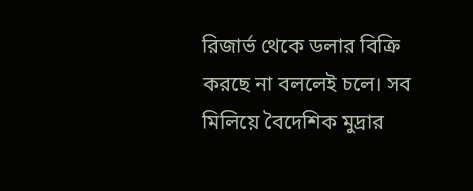রিজার্ভ থেকে ডলার বিক্রি করছে না বললেই চলে। সব মিলিয়ে বৈদেশিক মুদ্রার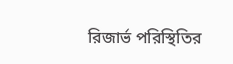রিজার্ভ পরিস্থিতির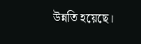উন্নতি হয়েছে।